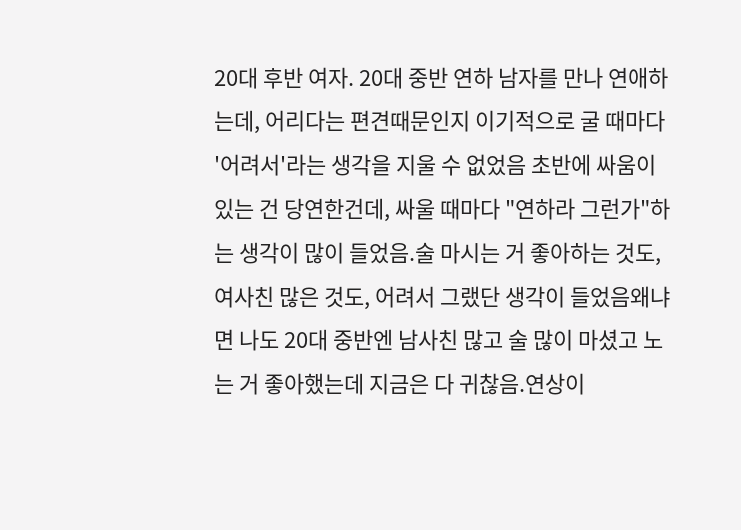20대 후반 여자. 20대 중반 연하 남자를 만나 연애하는데, 어리다는 편견때문인지 이기적으로 굴 때마다 '어려서'라는 생각을 지울 수 없었음 초반에 싸움이 있는 건 당연한건데, 싸울 때마다 "연하라 그런가"하는 생각이 많이 들었음.술 마시는 거 좋아하는 것도, 여사친 많은 것도, 어려서 그랬단 생각이 들었음왜냐면 나도 20대 중반엔 남사친 많고 술 많이 마셨고 노는 거 좋아했는데 지금은 다 귀찮음.연상이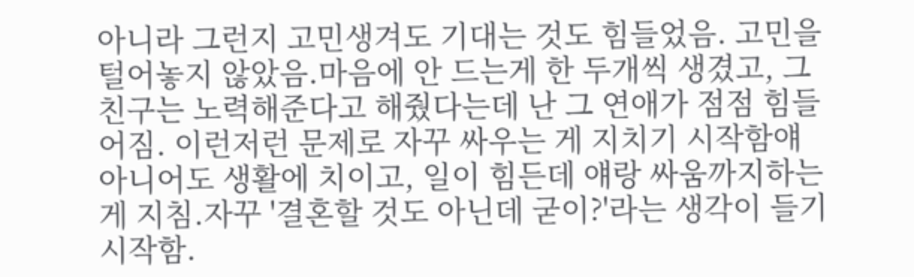아니라 그런지 고민생겨도 기대는 것도 힘들었음. 고민을 털어놓지 않았음.마음에 안 드는게 한 두개씩 생겼고, 그 친구는 노력해준다고 해줬다는데 난 그 연애가 점점 힘들어짐. 이런저런 문제로 자꾸 싸우는 게 지치기 시작함얘 아니어도 생활에 치이고, 일이 힘든데 얘랑 싸움까지하는 게 지침.자꾸 '결혼할 것도 아닌데 굳이?'라는 생각이 들기 시작함.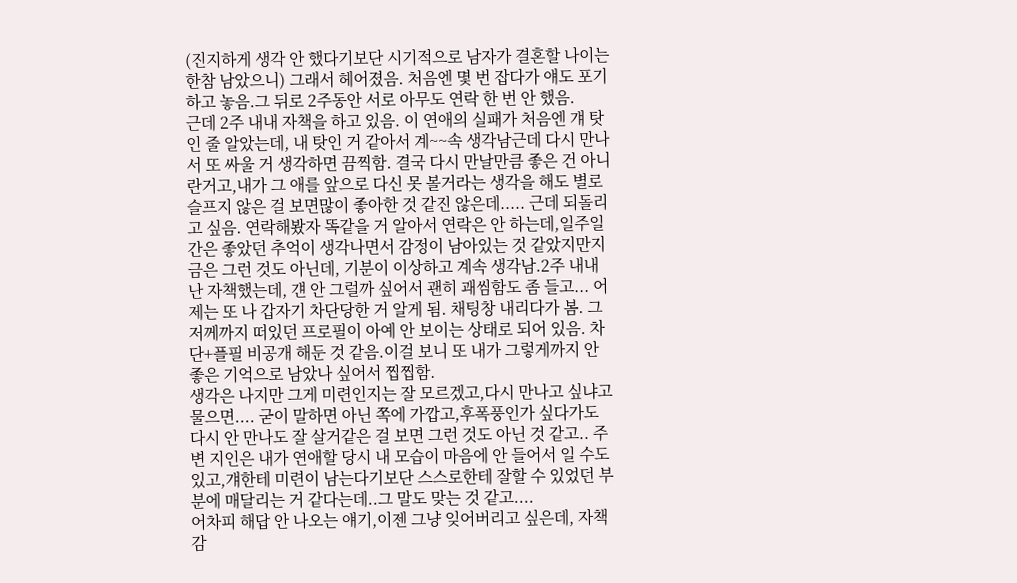(진지하게 생각 안 했다기보단 시기적으로 남자가 결혼할 나이는 한참 남았으니) 그래서 헤어졌음. 처음엔 몇 번 잡다가 얘도 포기하고 놓음.그 뒤로 2주동안 서로 아무도 연락 한 번 안 했음.
근데 2주 내내 자책을 하고 있음. 이 연애의 실패가 처음엔 걔 탓인 줄 알았는데, 내 탓인 거 같아서 계~~속 생각남근데 다시 만나서 또 싸울 거 생각하면 끔찍함. 결국 다시 만날만큼 좋은 건 아니란거고,내가 그 애를 앞으로 다신 못 볼거라는 생각을 해도 별로 슬프지 않은 걸 보면많이 좋아한 것 같진 않은데..... 근데 되돌리고 싶음. 연락해봤자 똑같을 거 알아서 연락은 안 하는데,일주일 간은 좋았던 추억이 생각나면서 감정이 남아있는 것 같았지만지금은 그런 것도 아닌데, 기분이 이상하고 계속 생각남.2주 내내 난 자책했는데, 걘 안 그럴까 싶어서 괜히 괘씸함도 좀 들고... 어제는 또 나 갑자기 차단당한 거 알게 됨. 채팅창 내리다가 봄. 그저께까지 떠있던 프로필이 아예 안 보이는 상태로 되어 있음. 차단+플필 비공개 해둔 것 같음.이걸 보니 또 내가 그렇게까지 안 좋은 기억으로 남았나 싶어서 찝찝함.
생각은 나지만 그게 미련인지는 잘 모르겠고,다시 만나고 싶냐고 물으면.... 굳이 말하면 아닌 쪽에 가깝고,후폭풍인가 싶다가도 다시 안 만나도 잘 살거같은 걸 보면 그런 것도 아닌 것 같고.. 주변 지인은 내가 연애할 당시 내 모습이 마음에 안 들어서 일 수도 있고,걔한테 미련이 남는다기보단 스스로한테 잘할 수 있었던 부분에 매달리는 거 같다는데..그 말도 맞는 것 같고....
어차피 해답 안 나오는 얘기,이젠 그냥 잊어버리고 싶은데, 자책감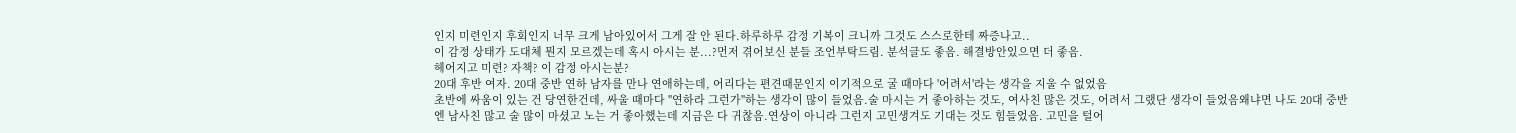인지 미련인지 후회인지 너무 크게 남아있어서 그게 잘 안 된다.하루하루 감정 기복이 크니까 그것도 스스로한테 짜증나고..
이 감정 상태가 도대체 뭔지 모르겠는데 혹시 아시는 분...?먼저 겪어보신 분들 조언부탁드림. 분석글도 좋음. 해결방안있으면 더 좋음.
헤어지고 미련? 자책? 이 감정 아시는분?
20대 후반 여자. 20대 중반 연하 남자를 만나 연애하는데, 어리다는 편견때문인지 이기적으로 굴 때마다 '어려서'라는 생각을 지울 수 없었음
초반에 싸움이 있는 건 당연한건데, 싸울 때마다 "연하라 그런가"하는 생각이 많이 들었음.술 마시는 거 좋아하는 것도, 여사친 많은 것도, 어려서 그랬단 생각이 들었음왜냐면 나도 20대 중반엔 남사친 많고 술 많이 마셨고 노는 거 좋아했는데 지금은 다 귀찮음.연상이 아니라 그런지 고민생겨도 기대는 것도 힘들었음. 고민을 털어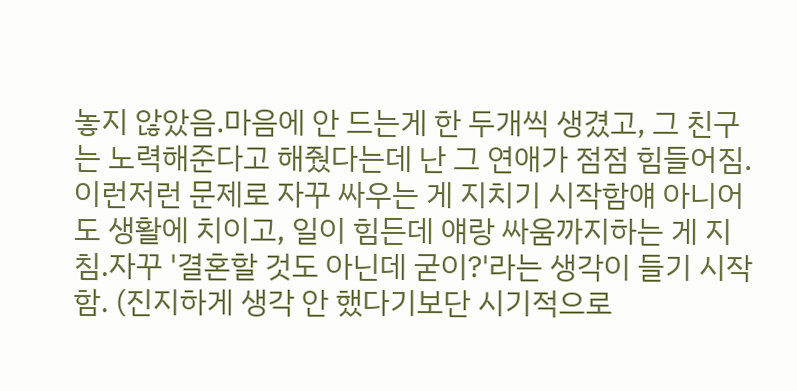놓지 않았음.마음에 안 드는게 한 두개씩 생겼고, 그 친구는 노력해준다고 해줬다는데 난 그 연애가 점점 힘들어짐.
이런저런 문제로 자꾸 싸우는 게 지치기 시작함얘 아니어도 생활에 치이고, 일이 힘든데 얘랑 싸움까지하는 게 지침.자꾸 '결혼할 것도 아닌데 굳이?'라는 생각이 들기 시작함. (진지하게 생각 안 했다기보단 시기적으로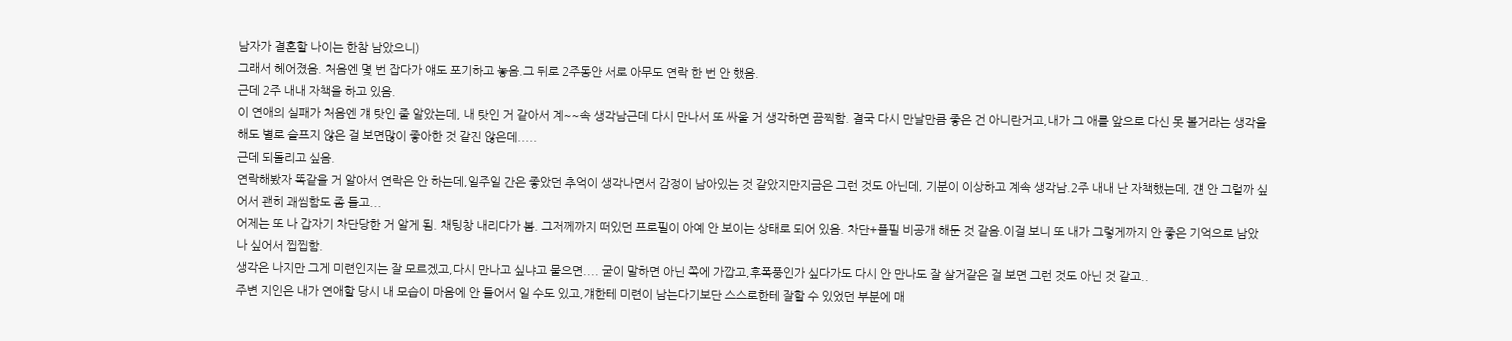남자가 결혼할 나이는 한참 남았으니)
그래서 헤어졌음. 처음엔 몇 번 잡다가 얘도 포기하고 놓음.그 뒤로 2주동안 서로 아무도 연락 한 번 안 했음.
근데 2주 내내 자책을 하고 있음.
이 연애의 실패가 처음엔 걔 탓인 줄 알았는데, 내 탓인 거 같아서 계~~속 생각남근데 다시 만나서 또 싸울 거 생각하면 끔찍함. 결국 다시 만날만큼 좋은 건 아니란거고,내가 그 애를 앞으로 다신 못 볼거라는 생각을 해도 별로 슬프지 않은 걸 보면많이 좋아한 것 같진 않은데.....
근데 되돌리고 싶음.
연락해봤자 똑같을 거 알아서 연락은 안 하는데,일주일 간은 좋았던 추억이 생각나면서 감정이 남아있는 것 같았지만지금은 그런 것도 아닌데, 기분이 이상하고 계속 생각남.2주 내내 난 자책했는데, 걘 안 그럴까 싶어서 괜히 괘씸함도 좀 들고...
어제는 또 나 갑자기 차단당한 거 알게 됨. 채팅창 내리다가 봄. 그저께까지 떠있던 프로필이 아예 안 보이는 상태로 되어 있음. 차단+플필 비공개 해둔 것 같음.이걸 보니 또 내가 그렇게까지 안 좋은 기억으로 남았나 싶어서 찝찝함.
생각은 나지만 그게 미련인지는 잘 모르겠고,다시 만나고 싶냐고 물으면.... 굳이 말하면 아닌 쪽에 가깝고,후폭풍인가 싶다가도 다시 안 만나도 잘 살거같은 걸 보면 그런 것도 아닌 것 같고..
주변 지인은 내가 연애할 당시 내 모습이 마음에 안 들어서 일 수도 있고,걔한테 미련이 남는다기보단 스스로한테 잘할 수 있었던 부분에 매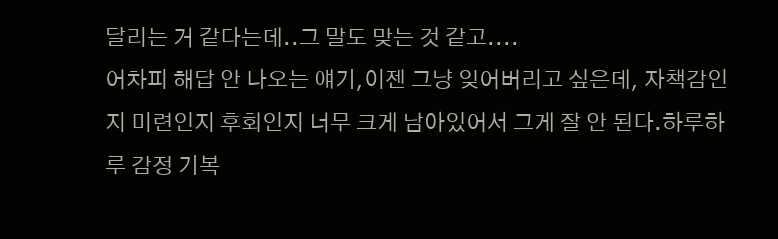달리는 거 같다는데..그 말도 맞는 것 같고....
어차피 해답 안 나오는 얘기,이젠 그냥 잊어버리고 싶은데, 자책감인지 미련인지 후회인지 너무 크게 남아있어서 그게 잘 안 된다.하루하루 감정 기복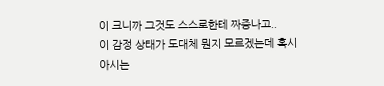이 크니까 그것도 스스로한테 짜증나고..
이 감정 상태가 도대체 뭔지 모르겠는데 혹시 아시는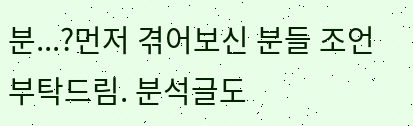분...?먼저 겪어보신 분들 조언부탁드림. 분석글도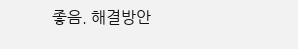좋음. 해결방안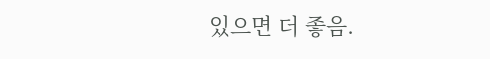있으면 더 좋음.